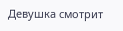Девушка смотрит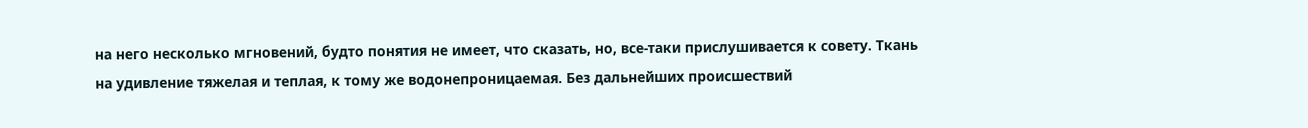на него несколько мгновений, будто понятия не имеет, что сказать, но, все-таки прислушивается к совету. Ткань на удивление тяжелая и теплая, к тому же водонепроницаемая. Без дальнейших происшествий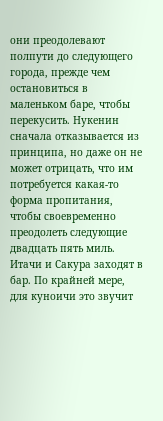они преодолевают полпути до следующего города, прежде чем остановиться в маленьком баре, чтобы перекусить. Нукенин сначала отказывается из принципа, но даже он не может отрицать, что им потребуется какая-то форма пропитания, чтобы своевременно преодолеть следующие двадцать пять миль.
Итачи и Сакура заходят в бар. По крайней мере, для куноичи это звучит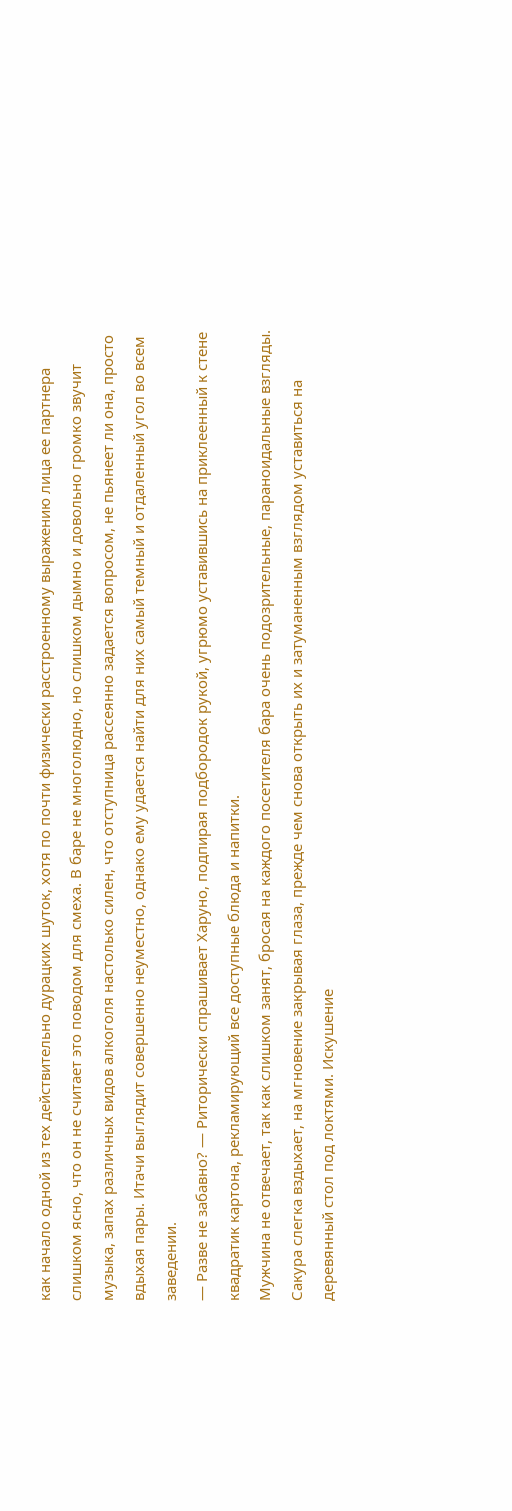как начало одной из тех действительно дурацких шуток, хотя по почти физически расстроенному выражению лица ее партнера слишком ясно, что он не считает это поводом для смеха. В баре не многолюдно, но слишком дымно и довольно громко звучит музыка, запах различных видов алкоголя настолько силен, что отступница рассеянно задается вопросом, не пьянеет ли она, просто вдыхая пары. Итачи выглядит совершенно неуместно, однако ему удается найти для них самый темный и отдаленный угол во всем заведении.
— Разве не забавно? — Риторически спрашивает Харуно, подпирая подбородок рукой, угрюмо уставившись на приклеенный к стене квадратик картона, рекламирующий все доступные блюда и напитки.
Мужчина не отвечает, так как слишком занят, бросая на каждого посетителя бара очень подозрительные, параноидальные взгляды.
Сакура слегка вздыхает, на мгновение закрывая глаза, прежде чем снова открыть их и затуманенным взглядом уставиться на деревянный стол под локтями. Искушение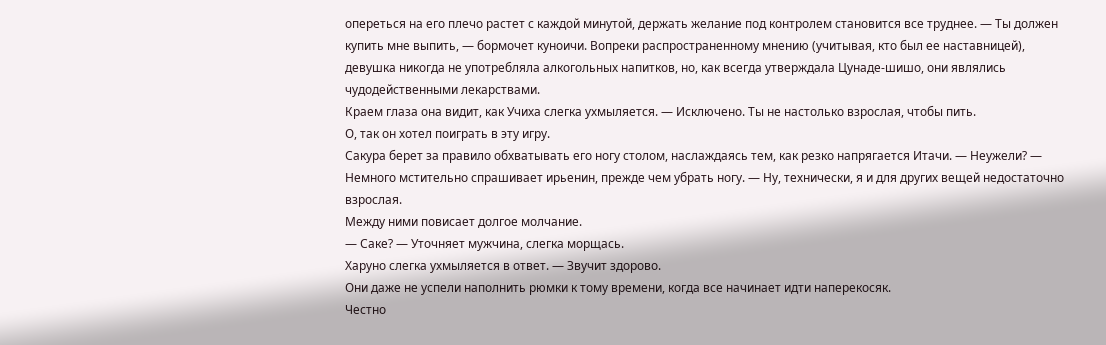опереться на его плечо растет с каждой минутой, держать желание под контролем становится все труднее. — Ты должен купить мне выпить, — бормочет куноичи. Вопреки распространенному мнению (учитывая, кто был ее наставницей), девушка никогда не употребляла алкогольных напитков, но, как всегда утверждала Цунаде-шишо, они являлись чудодейственными лекарствами.
Краем глаза она видит, как Учиха слегка ухмыляется. — Исключено. Ты не настолько взрослая, чтобы пить.
О, так он хотел поиграть в эту игру.
Сакура берет за правило обхватывать его ногу столом, наслаждаясь тем, как резко напрягается Итачи. — Неужели? — Немного мстительно спрашивает ирьенин, прежде чем убрать ногу. — Ну, технически, я и для других вещей недостаточно взрослая.
Между ними повисает долгое молчание.
— Саке? — Уточняет мужчина, слегка морщась.
Харуно слегка ухмыляется в ответ. — Звучит здорово.
Они даже не успели наполнить рюмки к тому времени, когда все начинает идти наперекосяк.
Честно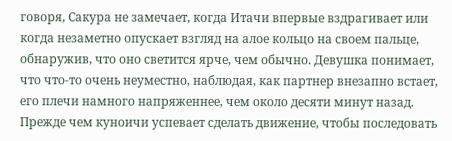говоря, Сакура не замечает, когда Итачи впервые вздрагивает или когда незаметно опускает взгляд на алое кольцо на своем пальце, обнаружив, что оно светится ярче, чем обычно. Девушка понимает, что что-то очень неуместно, наблюдая, как партнер внезапно встает, его плечи намного напряженнее, чем около десяти минут назад. Прежде чем куноичи успевает сделать движение, чтобы последовать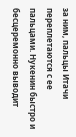за ним, пальцы Итачи переплетаются с ее пальцами. Нукенин быстро и бесцеремонно выводит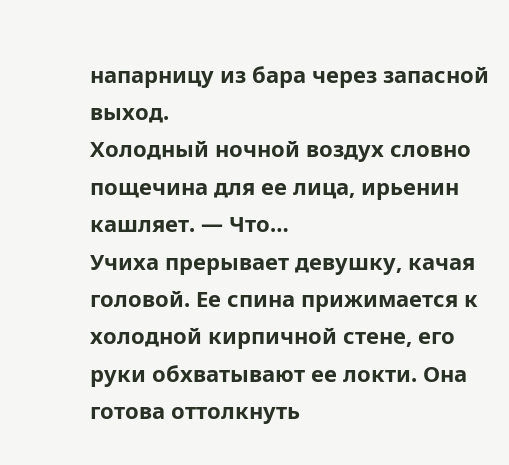напарницу из бара через запасной выход.
Холодный ночной воздух словно пощечина для ее лица, ирьенин кашляет. — Что…
Учиха прерывает девушку, качая головой. Ее спина прижимается к холодной кирпичной стене, его руки обхватывают ее локти. Она готова оттолкнуть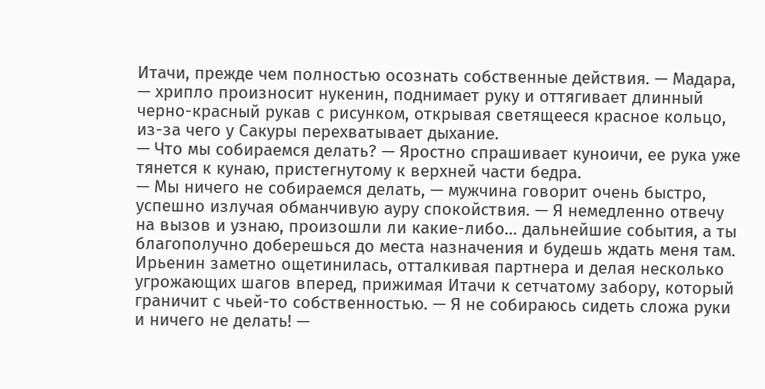Итачи, прежде чем полностью осознать собственные действия. — Мадара, — хрипло произносит нукенин, поднимает руку и оттягивает длинный черно-красный рукав с рисунком, открывая светящееся красное кольцо, из-за чего у Сакуры перехватывает дыхание.
— Что мы собираемся делать? — Яростно спрашивает куноичи, ее рука уже тянется к кунаю, пристегнутому к верхней части бедра.
— Мы ничего не собираемся делать, — мужчина говорит очень быстро, успешно излучая обманчивую ауру спокойствия. — Я немедленно отвечу на вызов и узнаю, произошли ли какие-либо… дальнейшие события, а ты благополучно доберешься до места назначения и будешь ждать меня там.
Ирьенин заметно ощетинилась, отталкивая партнера и делая несколько угрожающих шагов вперед, прижимая Итачи к сетчатому забору, который граничит с чьей-то собственностью. — Я не собираюсь сидеть сложа руки и ничего не делать! —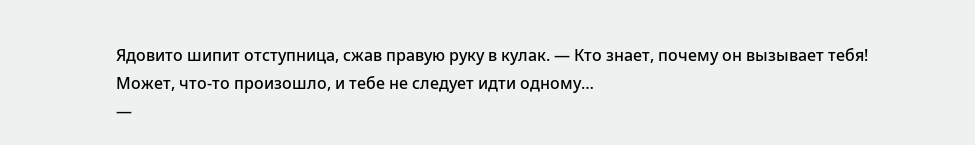Ядовито шипит отступница, сжав правую руку в кулак. — Кто знает, почему он вызывает тебя! Может, что-то произошло, и тебе не следует идти одному…
—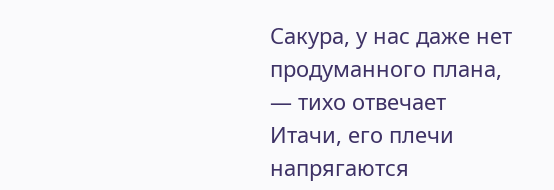Сакура, у нас даже нет продуманного плана, — тихо отвечает Итачи, его плечи напрягаются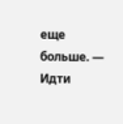еще больше. — Идти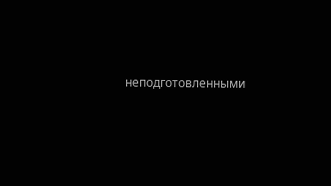неподготовленными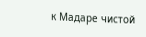к Мадаре чистой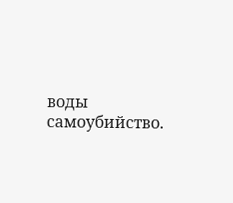воды самоубийство.